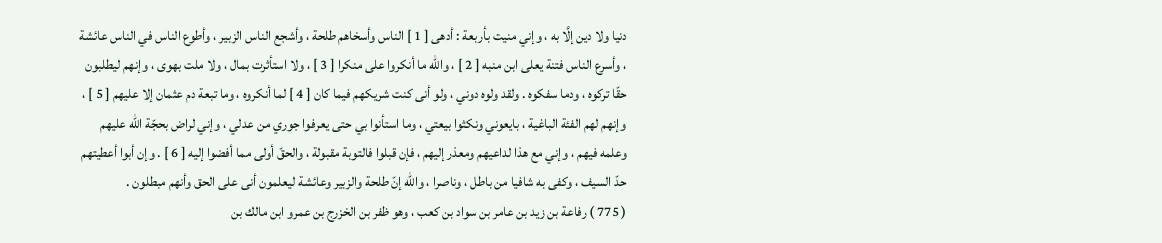دنيا ولا دين إلَّا به ، وإني منيت بأربعة : أدهى [ 1 ] الناس وأسخاهم طلحة ، وأشجع الناس الزبير ، وأطوع الناس في الناس عائشة ، وأسرع الناس فتنة يعلى ابن منبه [ 2 ] ، والله ما أنكروا على منكرا [ 3 ] ، ولا استأثرت بمال ، ولا ملت بهوى ، وإنهم ليطلبون حقّا تركوه ، ودما سفكوه . ولقد ولوه دوني ، ولو أنى كنت شريكهم فيما كان [ 4 ] لما أنكروه ، وما تبعة دم عثمان إلا عليهم [ 5 ] ، وإنهم لهم الفئة الباغية ، بايعوني ونكثوا بيعتي ، وما استأنوا بي حتى يعرفوا جوري من عدلي ، وإني لراض بحجّة الله عليهم وعلمه فيهم ، وإني مع هذا لداعيهم ومعذر إليهم ، فإن قبلوا فالتوبة مقبولة ، والحقّ أولى مما أفضوا إليه [ 6 ] . وإن أبوا أعطيتهم حدّ السيف ، وكفى به شافيا من باطل ، وناصرا ، والله إنّ طلحة والزبير وعائشة ليعلمون أنى على الحق وأنهم مبطلون .
( 775 ) رفاعة بن زيد بن عامر بن سواد بن كعب ، وهو ظفر بن الخزرج بن عمرو ابن مالك بن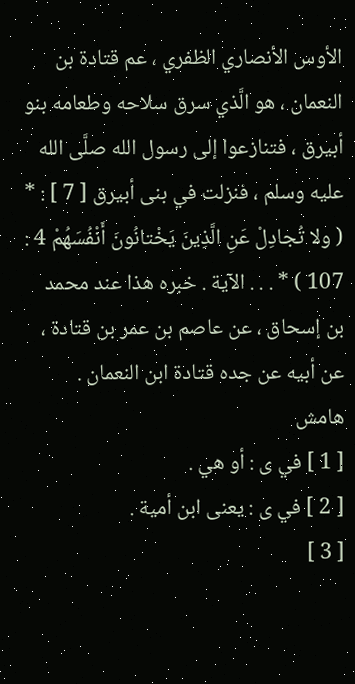الأوس الأنصاري الظفري ، عم قتادة بن النعمان ، هو الَّذي سرق سلاحه وطعامه بنو أبيرق ، فتنازعوا إلى رسول الله صلَّى الله عليه وسلم ، فنزلت في بنى أبيرق [ 7 ] : * ( ولا تُجادِلْ عَنِ الَّذِينَ يَخْتانُونَ أَنْفُسَهُمْ 4 : 107 ) * . . . الآية . خبره هذا عند محمد بن إسحاق ، عن عاصم بن عمر بن قتادة ، عن أبيه عن جده قتادة ابن النعمان .
هامش
[ 1 ] في ى : أو هي .
[ 2 ] في ى : يعنى ابن أمية .
[ 3 ]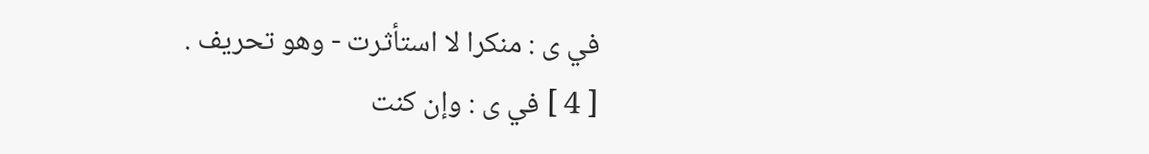في ى : منكرا لا استأثرت - وهو تحريف .
[ 4 ] في ى : وإن كنت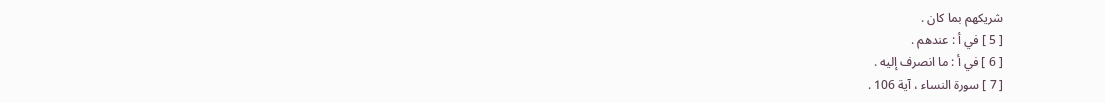شريكهم بما كان .
[ 5 ] في أ : عندهم .
[ 6 ] في أ : ما انصرف إليه .
[ 7 ] سورة النساء ، آية 106 .